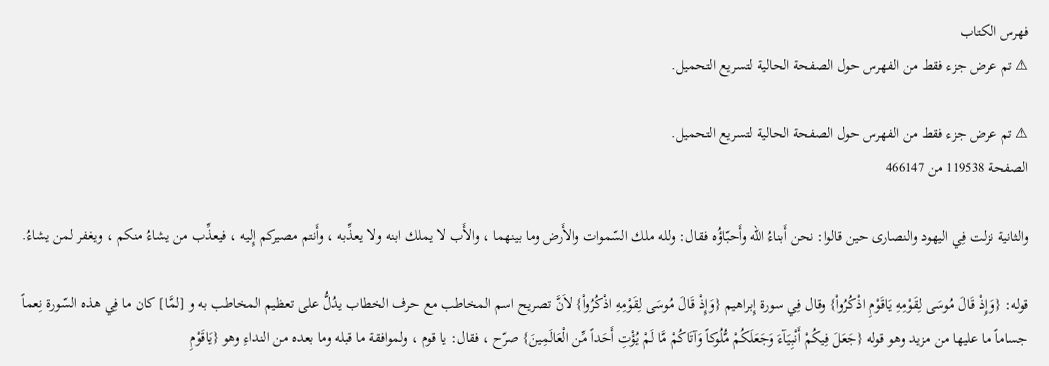فهرس الكتاب
⚠ تم عرض جزء فقط من الفهرس حول الصفحة الحالية لتسريع التحميل.

⚠ تم عرض جزء فقط من الفهرس حول الصفحة الحالية لتسريع التحميل.
الصفحة 119538 من 466147

والثانية نزلت فِي اليهود والنصارى حين قالوا: نحن أَبناءُ الله وأَحبّاؤُه فقال: ولله ملك السّموات والأَرض وما بينهما ، والأَب لا يملك ابنه ولا يعذِّبه ، وأَنتم مصيركم إِليه ، فيعذِّب من يشاءُ منكم ، ويغفر لمن يشاءُ.

قوله: {وَإِذْ قَالَ مُوسَى لِقَوْمِهِ يَاقَوْمِ اذْكُرُواْ} وقال فِي سورة إِبراهيم {وَإِذْ قَالَ مُوسَى لِقَوْمِهِ اذْكُرُواْ} لاَنَّ تصريح اسم المخاطب مع حرف الخطاب يدُلُّ على تعظيم المخاطب به و [لمَّا] كان ما فِي هذه السّورة نِعماً جساماً ما عليها من مزيد وهو قوله {جَعَلَ فِيكُمْ أَنْبِيَآءَ وَجَعَلَكُمْ مُّلُوكاً وَآتَاكُمْ مَّا لَمْ يُؤْتِ أَحَداً مِّن الْعَالَمِينَ} صرّح ، فقال: يا قوم ، ولموافقة ما قبله وما بعده من النداءِ وهو {يَاقَوْمِ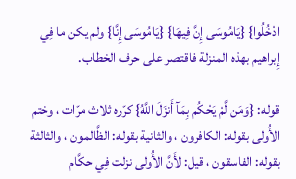ادْخُلُوا} {يَامُوسَى إِنَّ فِيهَا} {يَامُوسَى إِنَّا} ولم يكن ما فِي إِبراهيم بهذه المنزلة فاقتصر على حرف الخطاب.

قوله: {وَمَن لَّمْ يَحْكُم بِمَآ أَنزَلَ اللَّهُ} كرّره ثلاث مرّات ، وختم الأُولى بقوله: الكافرون ، والثانية بقوله: الظَّالمون ، والثالثة بقوله: الفاسقون ، قيل: لأَنَّ الأُولى نزلت فِي حكَّام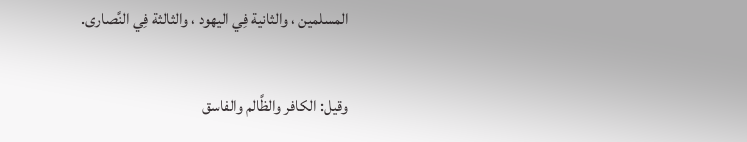المسلمين ، والثانية فِي اليهود ، والثالثة فِي النَّصارى.

وقيل: الكافر والظَّالم والفاسق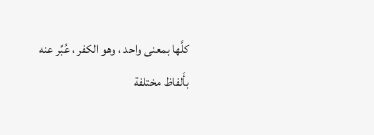كلَّها بمعنى واحد ، وهو الكفر ، عُبِّر عنه بأَلفاظ مختلفة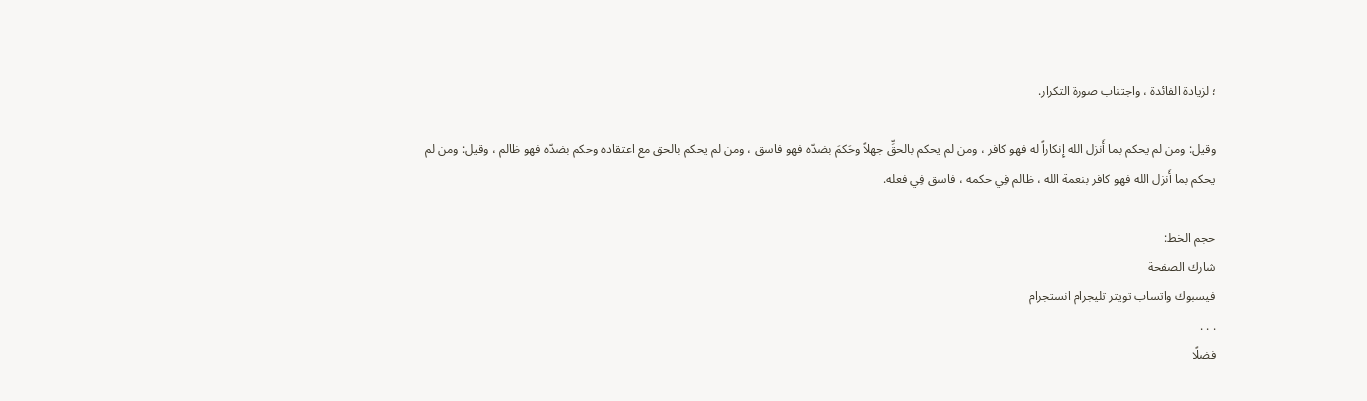؛ لزيادة الفائدة ، واجتناب صورة التكرار.

وقيل: ومن لم يحكم بما أَنزل الله إِنكاراً له فهو كافر ، ومن لم يحكم بالحقِّ جهلاً وحَكمَ بضدّه فهو فاسق ، ومن لم يحكم بالحق مع اعتقاده وحكم بضدّه فهو ظالم ، وقيل: ومن لم يحكم بما أَنزل الله فهو كافر بنعمة الله ، ظالم فِي حكمه ، فاسق فِي فعله.

حجم الخط:
شارك الصفحة
فيسبوك واتساب تويتر تليجرام انستجرام
. . .
فضلًا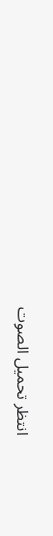انتظر تحميل الصوت